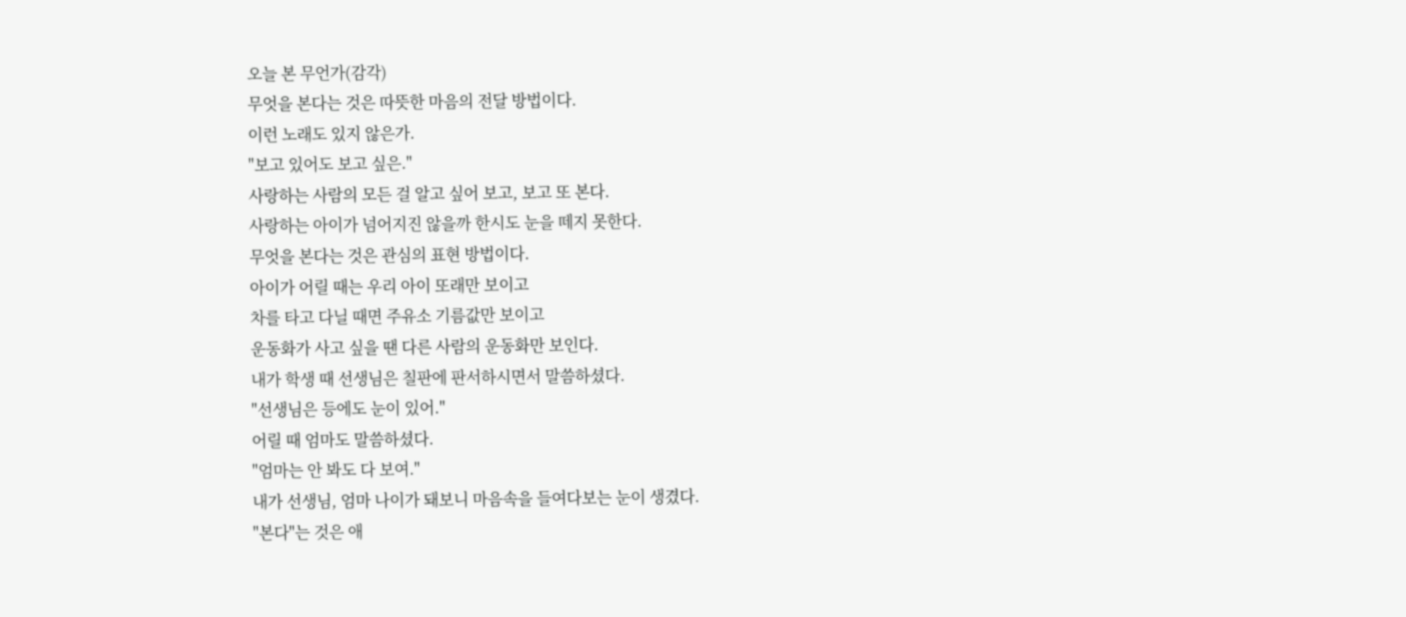오늘 본 무언가(감각)
무엇을 본다는 것은 따뜻한 마음의 전달 방법이다.
이런 노래도 있지 않은가.
"보고 있어도 보고 싶은."
사랑하는 사람의 모든 걸 알고 싶어 보고, 보고 또 본다.
사랑하는 아이가 넘어지진 않을까 한시도 눈을 떼지 못한다.
무엇을 본다는 것은 관심의 표현 방법이다.
아이가 어릴 때는 우리 아이 또래만 보이고
차를 타고 다닐 때면 주유소 기름값만 보이고
운동화가 사고 싶을 땐 다른 사람의 운동화만 보인다.
내가 학생 때 선생님은 칠판에 판서하시면서 말씀하셨다.
"선생님은 등에도 눈이 있어."
어릴 때 엄마도 말씀하셨다.
"엄마는 안 봐도 다 보여."
내가 선생님, 엄마 나이가 돼보니 마음속을 들여다보는 눈이 생겼다.
"본다"는 것은 애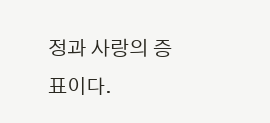정과 사랑의 증표이다.